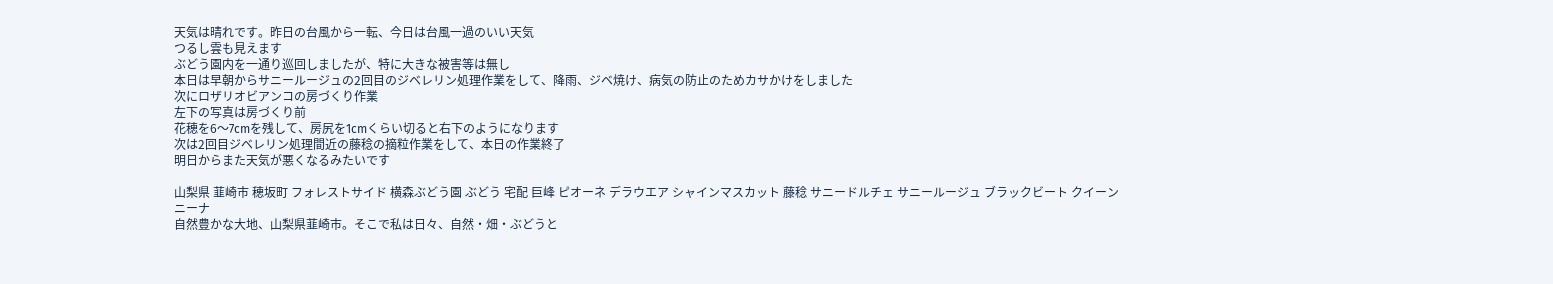天気は晴れです。昨日の台風から一転、今日は台風一過のいい天気
つるし雲も見えます
ぶどう園内を一通り巡回しましたが、特に大きな被害等は無し
本日は早朝からサニールージュの2回目のジベレリン処理作業をして、降雨、ジベ焼け、病気の防止のためカサかけをしました
次にロザリオビアンコの房づくり作業
左下の写真は房づくり前
花穂を6〜7cmを残して、房尻を1cmくらい切ると右下のようになります
次は2回目ジベレリン処理間近の藤稔の摘粒作業をして、本日の作業終了
明日からまた天気が悪くなるみたいです

山梨県 韮崎市 穂坂町 フォレストサイド 横森ぶどう園 ぶどう 宅配 巨峰 ピオーネ デラウエア シャインマスカット 藤稔 サニードルチェ サニールージュ ブラックビート クイーンニーナ
自然豊かな大地、山梨県韮崎市。そこで私は日々、自然・畑・ぶどうと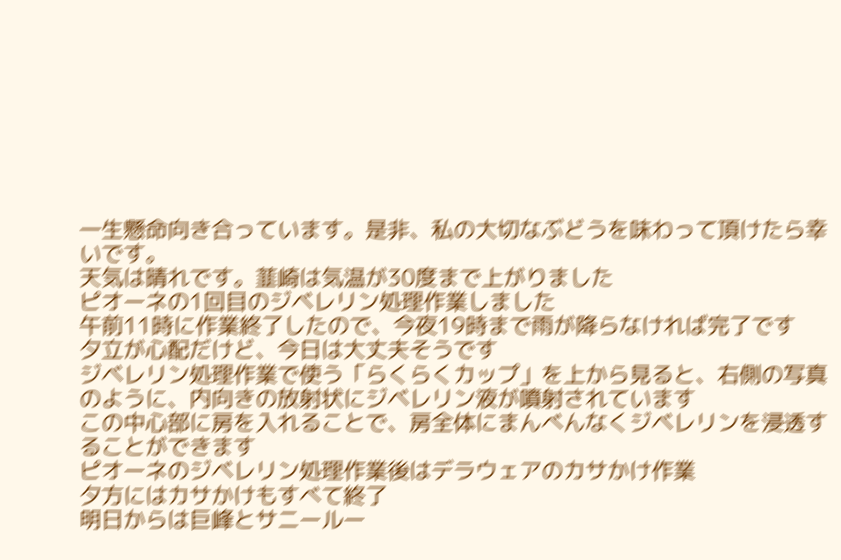一生懸命向き合っています。是非、私の大切なぶどうを味わって頂けたら幸いです。
天気は晴れです。韮崎は気温が30度まで上がりました
ピオーネの1回目のジベレリン処理作業しました
午前11時に作業終了したので、今夜19時まで雨が降らなければ完了です
夕立が心配だけど、今日は大丈夫そうです
ジベレリン処理作業で使う「らくらくカップ」を上から見ると、右側の写真のように、内向きの放射状にジベレリン液が噴射されています
この中心部に房を入れることで、房全体にまんべんなくジベレリンを浸透することができます
ピオーネのジベレリン処理作業後はデラウェアのカサかけ作業
夕方にはカサかけもすべて終了
明日からは巨峰とサニールー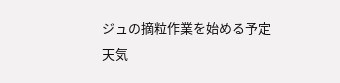ジュの摘粒作業を始める予定
天気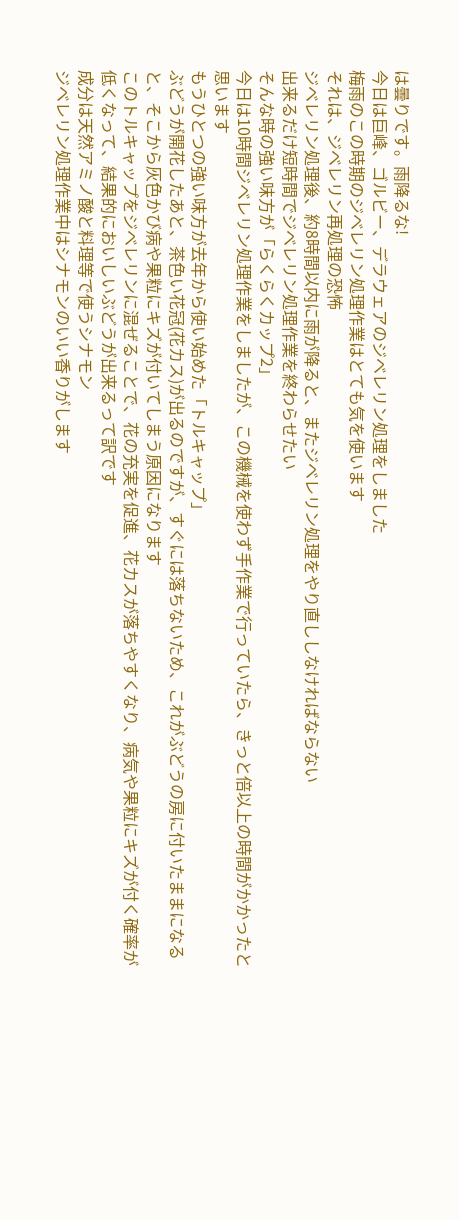は曇りです。雨降るな!
今日は巨峰、ゴルビー、デラウェアのジベレリン処理をしました
梅雨のこの時期のジベレリン処理作業はとても気を使います
それは、ジベレリン再処理の恐怖
ジベレリン処理後、約8時間以内に雨が降ると、またジベレリン処理をやり直ししなければならない
出来るだけ短時間でジベレリン処理作業を終わらせたい
そんな時の強い味方が「らくらくカップ2」
今日は10時間ジベレリン処理作業をしましたが、この機械を使わず手作業で行っていたら、きっと倍以上の時間がかかったと思います
もうひとつの強い味方が去年から使い始めた「トルキャップ」
ぶどうが開花したあと、茶色い花冠(花カス)が出るのですが、すぐには落ちないため、これがぶどうの房に付いたままになると、そこから灰色かび病や果粒にキズが付いてしまう原因になります
このトルキャップをジベレリンに混ぜることで、花の充実を促進、花カスが落ちやすくなり、病気や果粒にキズが付く確率が低くなって、結果的においしいぶどうが出来るって訳です
成分は天然アミノ酸と料理等で使うシナモン
ジベレリン処理作業中はシナモンのいい香りがします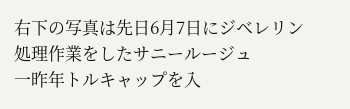右下の写真は先日6月7日にジベレリン処理作業をしたサニールージュ
一昨年トルキャップを入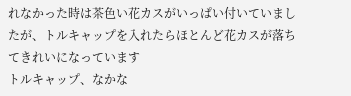れなかった時は茶色い花カスがいっぱい付いていましたが、トルキャップを入れたらほとんど花カスが落ちてきれいになっています
トルキャップ、なかな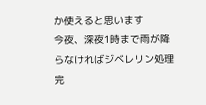か使えると思います
今夜、深夜1時まで雨が降らなければジベレリン処理完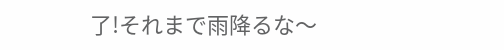了!それまで雨降るな〜